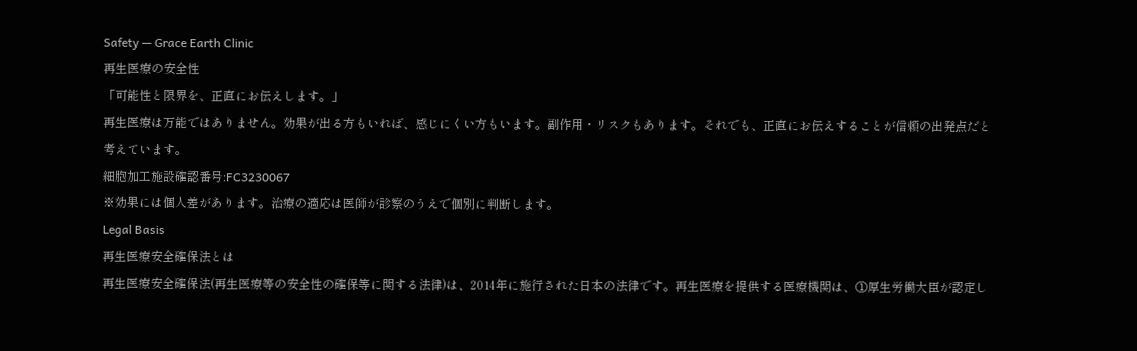Safety — Grace Earth Clinic
再生医療の安全性
「可能性と限界を、正直にお伝えします。」
再生医療は万能ではありません。効果が出る方もいれば、感じにくい方もいます。副作用・リスクもあります。それでも、正直にお伝えすることが信頼の出発点だと考えています。
細胞加工施設確認番号:FC3230067
※効果には個人差があります。治療の適応は医師が診察のうえで個別に判断します。
Legal Basis
再生医療安全確保法とは
再生医療安全確保法(再生医療等の安全性の確保等に関する法律)は、2014年に施行された日本の法律です。再生医療を提供する医療機関は、①厚生労働大臣が認定し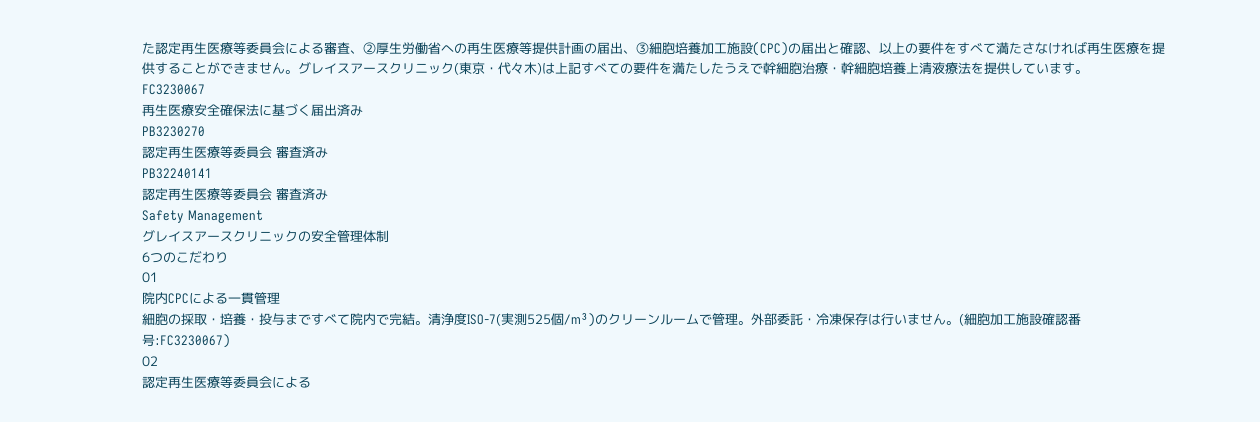た認定再生医療等委員会による審査、②厚生労働省への再生医療等提供計画の届出、③細胞培養加工施設(CPC)の届出と確認、以上の要件をすべて満たさなければ再生医療を提供することができません。グレイスアースクリニック(東京・代々木)は上記すべての要件を満たしたうえで幹細胞治療・幹細胞培養上清液療法を提供しています。
FC3230067
再生医療安全確保法に基づく届出済み
PB3230270
認定再生医療等委員会 審査済み
PB32240141
認定再生医療等委員会 審査済み
Safety Management
グレイスアースクリニックの安全管理体制
6つのこだわり
01
院内CPCによる一貫管理
細胞の採取・培養・投与まですべて院内で完結。清浄度ISO-7(実測525個/m³)のクリーンルームで管理。外部委託・冷凍保存は行いません。(細胞加工施設確認番号:FC3230067)
02
認定再生医療等委員会による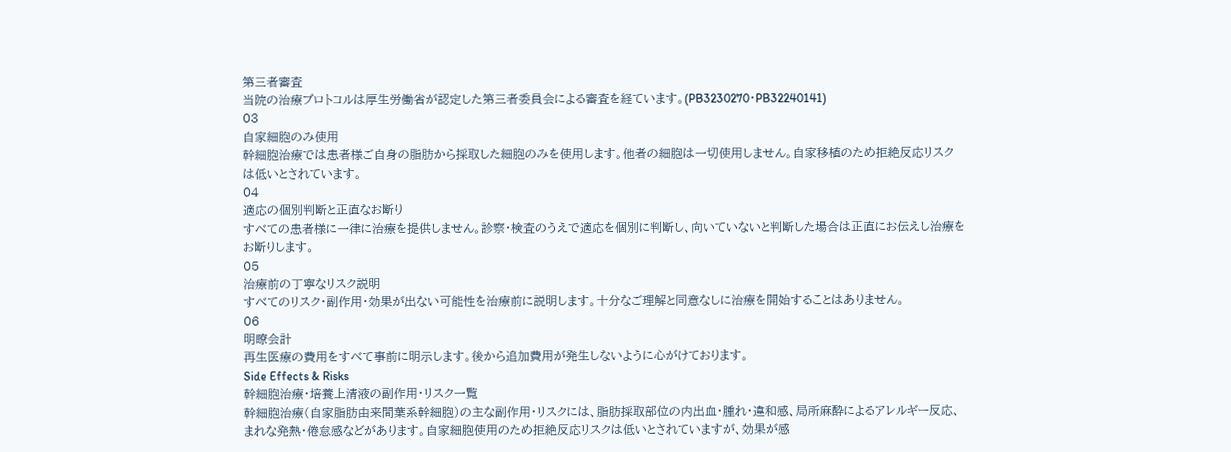第三者審査
当院の治療プロトコルは厚生労働省が認定した第三者委員会による審査を経ています。(PB3230270・PB32240141)
03
自家細胞のみ使用
幹細胞治療では患者様ご自身の脂肪から採取した細胞のみを使用します。他者の細胞は一切使用しません。自家移植のため拒絶反応リスクは低いとされています。
04
適応の個別判断と正直なお断り
すべての患者様に一律に治療を提供しません。診察・検査のうえで適応を個別に判断し、向いていないと判断した場合は正直にお伝えし治療をお断りします。
05
治療前の丁寧なリスク説明
すべてのリスク・副作用・効果が出ない可能性を治療前に説明します。十分なご理解と同意なしに治療を開始することはありません。
06
明瞭会計
再生医療の費用をすべて事前に明示します。後から追加費用が発生しないように心がけております。
Side Effects & Risks
幹細胞治療・培養上清液の副作用・リスク一覧
幹細胞治療(自家脂肪由来間葉系幹細胞)の主な副作用・リスクには、脂肪採取部位の内出血・腫れ・違和感、局所麻酔によるアレルギー反応、まれな発熱・倦怠感などがあります。自家細胞使用のため拒絶反応リスクは低いとされていますが、効果が感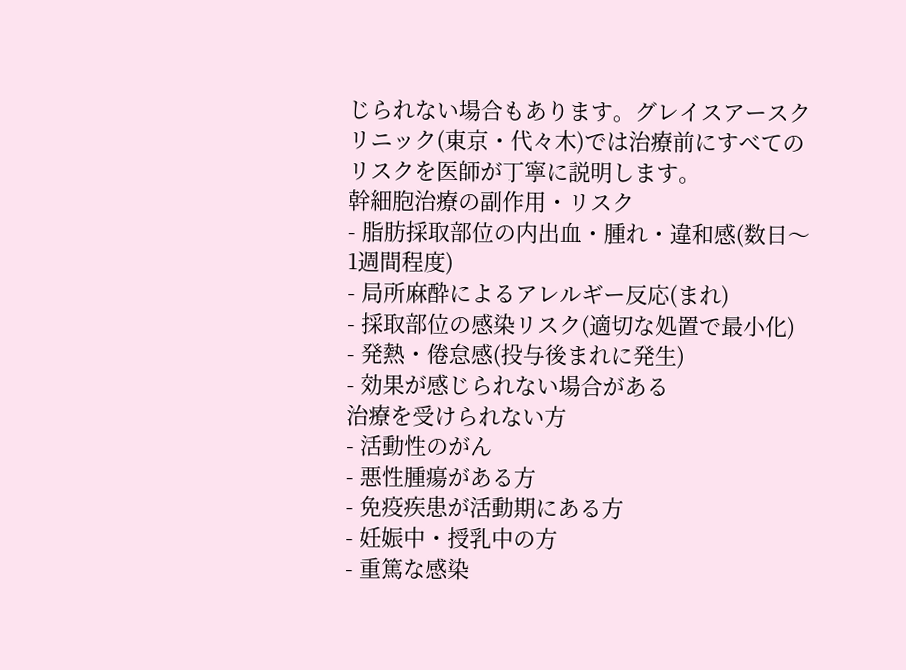じられない場合もあります。グレイスアースクリニック(東京・代々木)では治療前にすべてのリスクを医師が丁寧に説明します。
幹細胞治療の副作用・リスク
- 脂肪採取部位の内出血・腫れ・違和感(数日〜1週間程度)
- 局所麻酔によるアレルギー反応(まれ)
- 採取部位の感染リスク(適切な処置で最小化)
- 発熱・倦怠感(投与後まれに発生)
- 効果が感じられない場合がある
治療を受けられない方
- 活動性のがん
- 悪性腫瘍がある方
- 免疫疾患が活動期にある方
- 妊娠中・授乳中の方
- 重篤な感染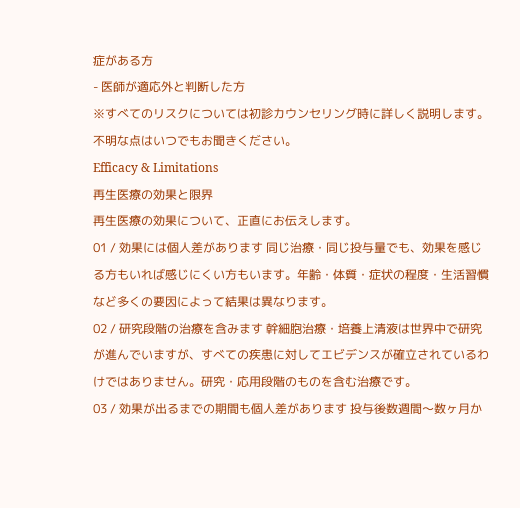症がある方
- 医師が適応外と判断した方
※すべてのリスクについては初診カウンセリング時に詳しく説明します。不明な点はいつでもお聞きください。
Efficacy & Limitations
再生医療の効果と限界
再生医療の効果について、正直にお伝えします。
01 / 効果には個人差があります 同じ治療・同じ投与量でも、効果を感じる方もいれば感じにくい方もいます。年齢・体質・症状の程度・生活習慣など多くの要因によって結果は異なります。
02 / 研究段階の治療を含みます 幹細胞治療・培養上清液は世界中で研究が進んでいますが、すべての疾患に対してエビデンスが確立されているわけではありません。研究・応用段階のものを含む治療です。
03 / 効果が出るまでの期間も個人差があります 投与後数週間〜数ヶ月か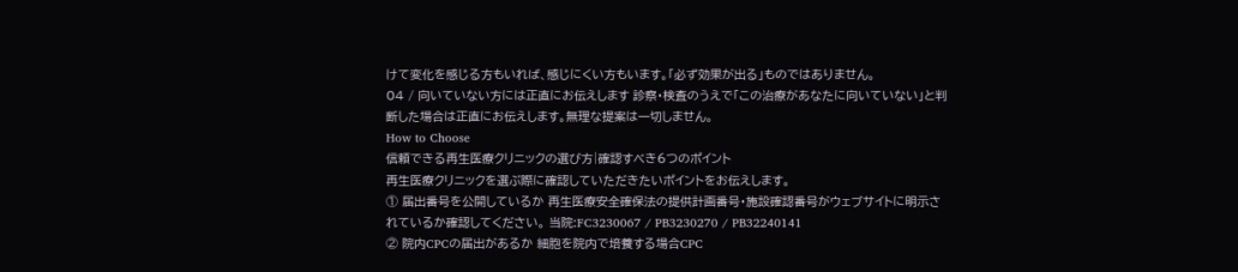けて変化を感じる方もいれば、感じにくい方もいます。「必ず効果が出る」ものではありません。
04 / 向いていない方には正直にお伝えします 診察・検査のうえで「この治療があなたに向いていない」と判断した場合は正直にお伝えします。無理な提案は一切しません。
How to Choose
信頼できる再生医療クリニックの選び方|確認すべき6つのポイント
再生医療クリニックを選ぶ際に確認していただきたいポイントをお伝えします。
① 届出番号を公開しているか 再生医療安全確保法の提供計画番号・施設確認番号がウェブサイトに明示されているか確認してください。 当院:FC3230067 / PB3230270 / PB32240141
② 院内CPCの届出があるか 細胞を院内で培養する場合CPC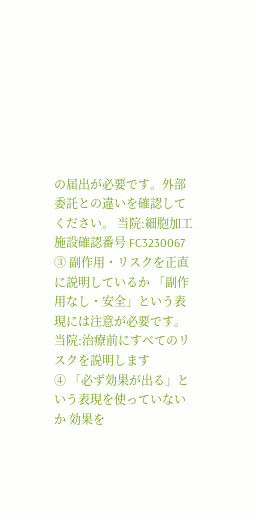の届出が必要です。外部委託との違いを確認してください。 当院:細胞加工施設確認番号 FC3230067
③ 副作用・リスクを正直に説明しているか 「副作用なし・安全」という表現には注意が必要です。 当院:治療前にすべてのリスクを説明します
④ 「必ず効果が出る」という表現を使っていないか 効果を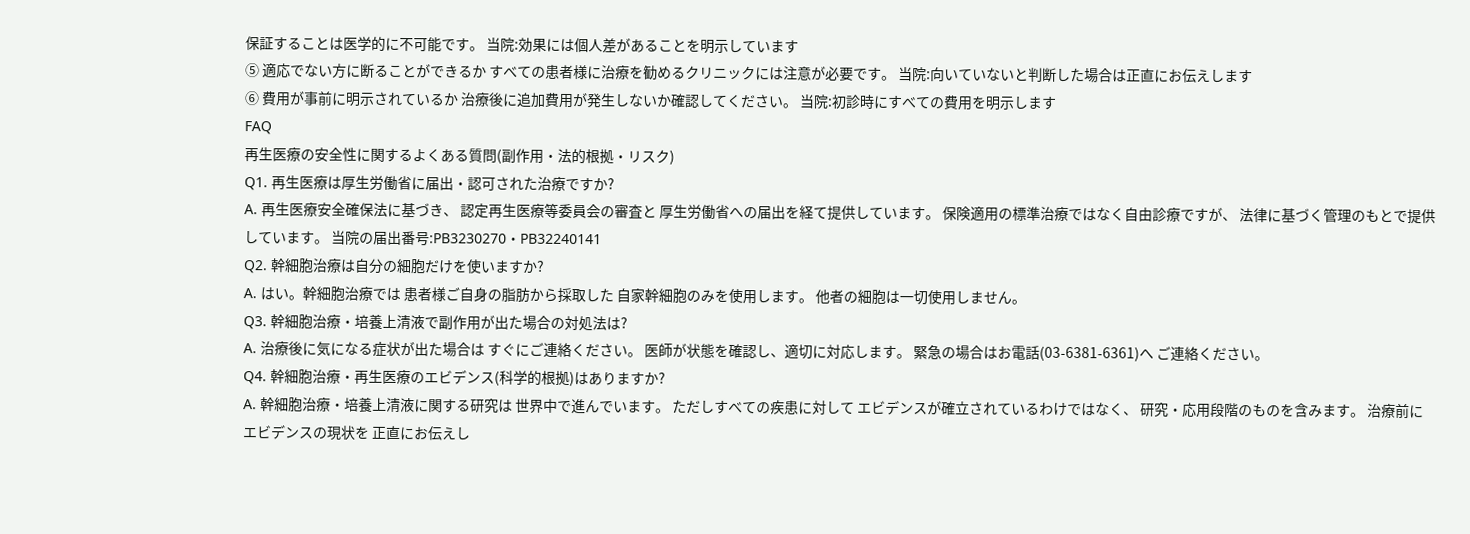保証することは医学的に不可能です。 当院:効果には個人差があることを明示しています
⑤ 適応でない方に断ることができるか すべての患者様に治療を勧めるクリニックには注意が必要です。 当院:向いていないと判断した場合は正直にお伝えします
⑥ 費用が事前に明示されているか 治療後に追加費用が発生しないか確認してください。 当院:初診時にすべての費用を明示します
FAQ
再生医療の安全性に関するよくある質問(副作用・法的根拠・リスク)
Q1. 再生医療は厚生労働省に届出・認可された治療ですか?
A. 再生医療安全確保法に基づき、 認定再生医療等委員会の審査と 厚生労働省への届出を経て提供しています。 保険適用の標準治療ではなく自由診療ですが、 法律に基づく管理のもとで提供しています。 当院の届出番号:PB3230270・PB32240141
Q2. 幹細胞治療は自分の細胞だけを使いますか?
A. はい。幹細胞治療では 患者様ご自身の脂肪から採取した 自家幹細胞のみを使用します。 他者の細胞は一切使用しません。
Q3. 幹細胞治療・培養上清液で副作用が出た場合の対処法は?
A. 治療後に気になる症状が出た場合は すぐにご連絡ください。 医師が状態を確認し、適切に対応します。 緊急の場合はお電話(03-6381-6361)へ ご連絡ください。
Q4. 幹細胞治療・再生医療のエビデンス(科学的根拠)はありますか?
A. 幹細胞治療・培養上清液に関する研究は 世界中で進んでいます。 ただしすべての疾患に対して エビデンスが確立されているわけではなく、 研究・応用段階のものを含みます。 治療前にエビデンスの現状を 正直にお伝えし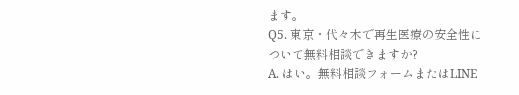ます。
Q5. 東京・代々木で再生医療の安全性について無料相談できますか?
A. はい。無料相談フォームまたはLINE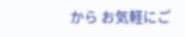から お気軽にご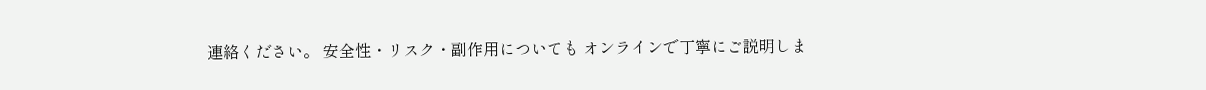連絡ください。 安全性・リスク・副作用についても オンラインで丁寧にご説明しま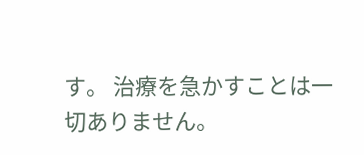す。 治療を急かすことは一切ありません。